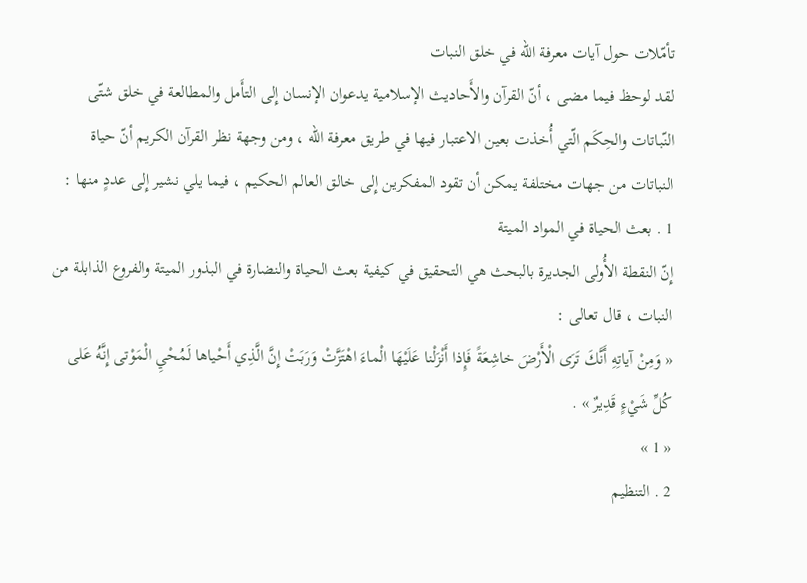تأمّلات حول آيات معرفة اللّه في خلق النبات
لقد لوحظ فيما مضى ، أنّ القرآن والأَحاديث الإسلامية يدعوان الإنسان إِلى التأَمل والمطالعة في خلق شتّى النّباتات والحِكَم الّتي أُخذت بعين الاعتبار فيها في طريق معرفة اللّه ، ومن وجهة نظر القرآن الكريم أنّ حياة النباتات من جهات مختلفة يمكن أن تقود المفكرين إِلى خالق العالم الحكيم ، فيما يلي نشير إِلى عددٍ منها :
1 . بعث الحياة في المواد الميتة
إِنّ النقطة الأُولى الجديرة بالبحث هي التحقيق في كيفية بعث الحياة والنضارة في البذور الميتة والفروع الذابلة من النبات ، قال تعالى :
« وَمِنْ آياتِهِ أَنَّكَ تَرَى الْأَرْضَ خاشِعَةً فَإِذا أَنْزَلْنا عَلَيْهَا الْماءَ اهْتَزَّتْ وَرَبَتْ إِنَّ الَّذِي أَحْياها لَمُحْيِ الْمَوْتى إِنَّهُ عَلى كُلِّ شَيْءٍ قَدِيرٌ » .
« 1 »
2 . التنظيم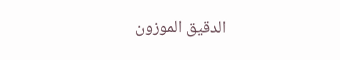الدقيق الموزون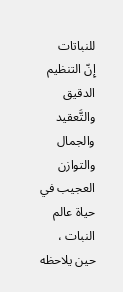للنباتات
إِنّ التنظيم الدقيق والتَّعقيد والجمال والتوازن العجيب في حياة عالم النبات ، حين يلاحظه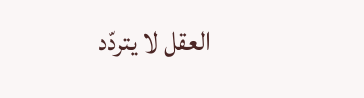العقل لا يتردّد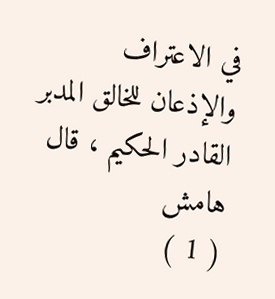في الاعتراف والإذعان للخالق المدبر القادر الحكيم ، قال
هامش
( 1 )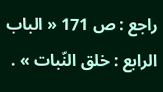راجع : ص 171 « الباب الرابع : خلق النّبات » .